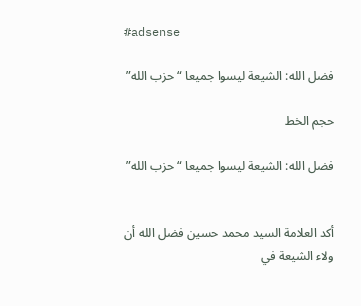#adsense

فضل الله: الشيعة ليسوا جميعا “حزب الله”

حجم الخط

فضل الله: الشيعة ليسوا جميعا “حزب الله”


أكد العلامة السيد محمد حسين فضل الله أن ولاء الشيعة في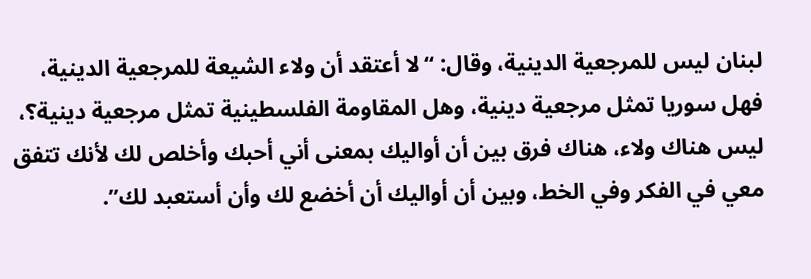لبنان ليس للمرجعية الدينية، وقال: “لا أعتقد أن ولاء الشيعة للمرجعية الدينية، فهل سوريا تمثل مرجعية دينية، وهل المقاومة الفلسطينية تمثل مرجعية دينية؟، ليس هناك ولاء، هناك فرق بين أن أواليك بمعنى أني أحبك وأخلص لك لأنك تتفق معي في الفكر وفي الخط، وبين أن أواليك أن أخضع لك وأن أستعبد لك”.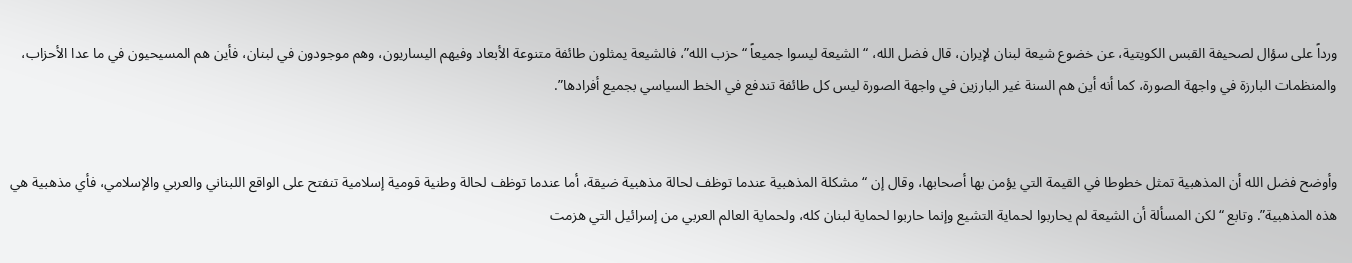ورداً على سؤال لصحيفة القبس الكويتية، عن خضوع شيعة لبنان لإيران، قال فضل الله، “الشيعة ليسوا جميعاً “حزب الله”، فالشيعة يمثلون طائفة متنوعة الأبعاد وفيهم اليساريون، وهم موجودون في لبنان، فأين هم المسيحيون في ما عدا الأحزاب، والمنظمات البارزة في واجهة الصورة، كما أنه أين هم السنة غير البارزين في واجهة الصورة ليس كل طائفة تندفع في الخط السياسي بجميع أفرادها”.


وأوضح فضل الله أن المذهبية تمثل خطوطا في القيمة التي يؤمن بها أصحابها، وقال إن “مشكلة المذهبية عندما توظف لحالة مذهبية ضيقة، أما عندما توظف لحالة وطنية قومية إسلامية تنفتح على الواقع اللبناني والعربي والإسلامي، فأي مذهبية هي هذه المذهبية”. وتابع “لكن المسألة أن الشيعة لم يحاربوا لحماية التشيع وإنما حاربوا لحماية لبنان كله، ولحماية العالم العربي من إسرائيل التي هزمت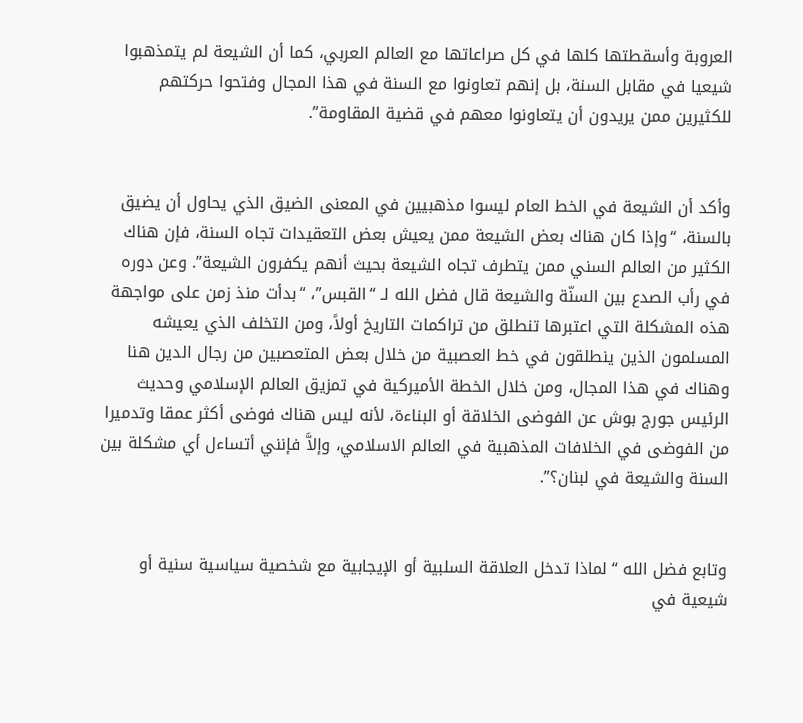العروبة وأسقطتها كلها في كل صراعاتها مع العالم العربي، كما أن الشيعة لم يتمذهبوا شيعيا في مقابل السنة، بل إنهم تعاونوا مع السنة في هذا المجال وفتحوا حركتهم للكثيرين ممن يريدون أن يتعاونوا معهم في قضية المقاومة”.


وأكد أن الشيعة في الخط العام ليسوا مذهبيين في المعنى الضيق الذي يحاول أن يضيق بالسنة، “وإذا كان هناك بعض الشيعة ممن يعيش بعض التعقيدات تجاه السنة، فإن هناك الكثير من العالم السني ممن يتطرف تجاه الشيعة بحيث أنهم يكفرون الشيعة”. وعن دوره في رأب الصدع بين السنّة والشيعة قال فضل الله لـ “القبس”، “بدأت منذ زمن على مواجهة هذه المشكلة التي اعتبرها تنطلق من تراكمات التاريخ أولاً، ومن التخلف الذي يعيشه المسلمون الذين ينطلقون في خط العصبية من خلال بعض المتعصبين من رجال الدين هنا وهناك في هذا المجال، ومن خلال الخطة الأميركية في تمزيق العالم الإسلامي وحديث الرئيس جورج بوش عن الفوضى الخلاقة أو البناءة، لأنه ليس هناك فوضى أكثر عمقا وتدميرا من الفوضى في الخلافات المذهبية في العالم الاسلامي، وإلاَّ فإنني أتساءل أي مشكلة بين السنة والشيعة في لبنان؟”.


وتابع فضل الله “لماذا تدخل العلاقة السلبية أو الإيجابية مع شخصية سياسية سنية أو شيعية في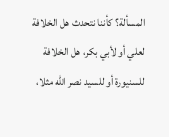المسألة؟ كأننا نتحدث هل الخلافة لعلي أو لأبي بكر، هل الخلافة للسنيورة أو للسيد نصر الله مثلا،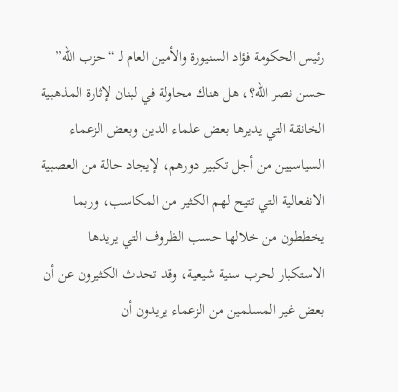رئيس الحكومة فؤاد السنيورة والأمين العام لـ “حزب الله” حسن نصر الله؟، هل هناك محاولة في لبنان لإثارة المذهبية الخانقة التي يديرها بعض علماء الدين وبعض الزعماء السياسيين من أجل تكبير دورهم، لإيجاد حالة من العصبية الانفعالية التي تتيح لهم الكثير من المكاسب، وربما يخططون من خلالها حسب الظروف التي يريدها الاستكبار لحرب سنية شيعية، وقد تحدث الكثيرون عن أن بعض غير المسلمين من الزعماء يريدون أن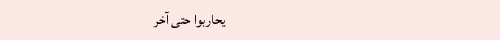يحاربوا حتى آخر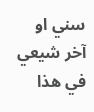سني او آخر شيعي في هذا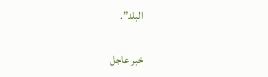البلد”.

خبر عاجل